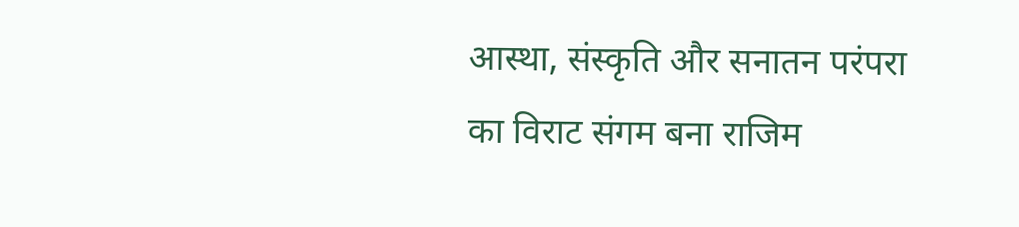आस्था, संस्कृति और सनातन परंपरा का विराट संगम बना राजिम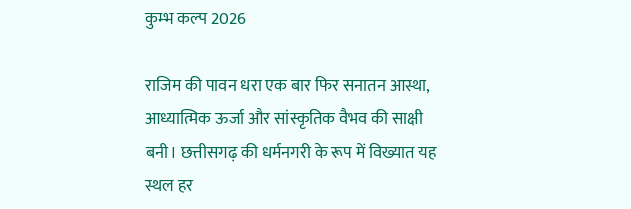कुम्भ कल्प 2026

राजिम की पावन धरा एक बार फिर सनातन आस्था, आध्यात्मिक ऊर्जा और सांस्कृतिक वैभव की साक्षी बनी। छत्तीसगढ़ की धर्मनगरी के रूप में विख्यात यह स्थल हर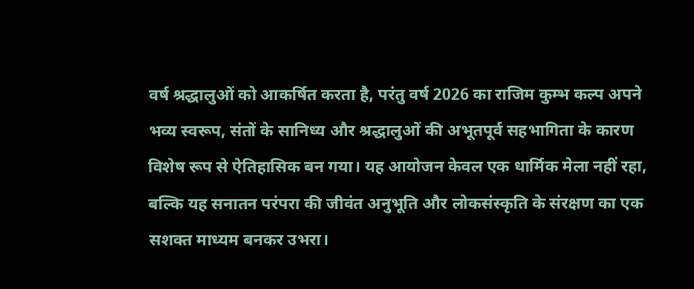वर्ष श्रद्धालुओं को आकर्षित करता है, परंतु वर्ष 2026 का राजिम कुम्भ कल्प अपने भव्य स्वरूप, संतों के सानिध्य और श्रद्धालुओं की अभूतपूर्व सहभागिता के कारण विशेष रूप से ऐतिहासिक बन गया। यह आयोजन केवल एक धार्मिक मेला नहीं रहा, बल्कि यह सनातन परंपरा की जीवंत अनुभूति और लोकसंस्कृति के संरक्षण का एक सशक्त माध्यम बनकर उभरा।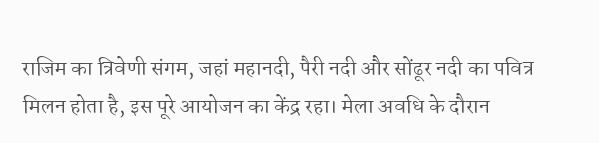राजिम का त्रिवेणी संगम, जहां महानदी, पैरी नदी और सोंढूर नदी का पवित्र मिलन होता है, इस पूरे आयोजन का केंद्र रहा। मेला अवधि के दौरान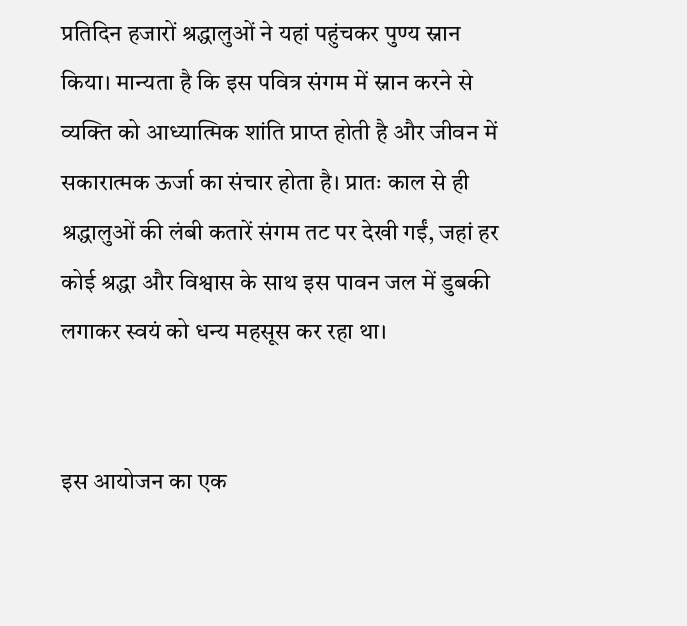प्रतिदिन हजारों श्रद्धालुओं ने यहां पहुंचकर पुण्य स्नान किया। मान्यता है कि इस पवित्र संगम में स्नान करने से व्यक्ति को आध्यात्मिक शांति प्राप्त होती है और जीवन में सकारात्मक ऊर्जा का संचार होता है। प्रातः काल से ही श्रद्धालुओं की लंबी कतारें संगम तट पर देखी गईं, जहां हर कोई श्रद्धा और विश्वास के साथ इस पावन जल में डुबकी लगाकर स्वयं को धन्य महसूस कर रहा था।


इस आयोजन का एक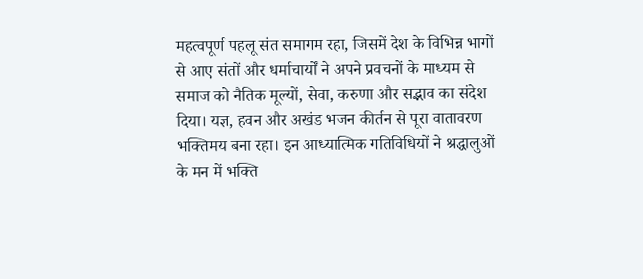महत्वपूर्ण पहलू संत समागम रहा, जिसमें देश के विभिन्न भागों से आए संतों और धर्माचार्यों ने अपने प्रवचनों के माध्यम से समाज को नैतिक मूल्यों, सेवा, करुणा और सद्भाव का संदेश दिया। यज्ञ, हवन और अखंड भजन कीर्तन से पूरा वातावरण भक्तिमय बना रहा। इन आध्यात्मिक गतिविधियों ने श्रद्धालुओं के मन में भक्ति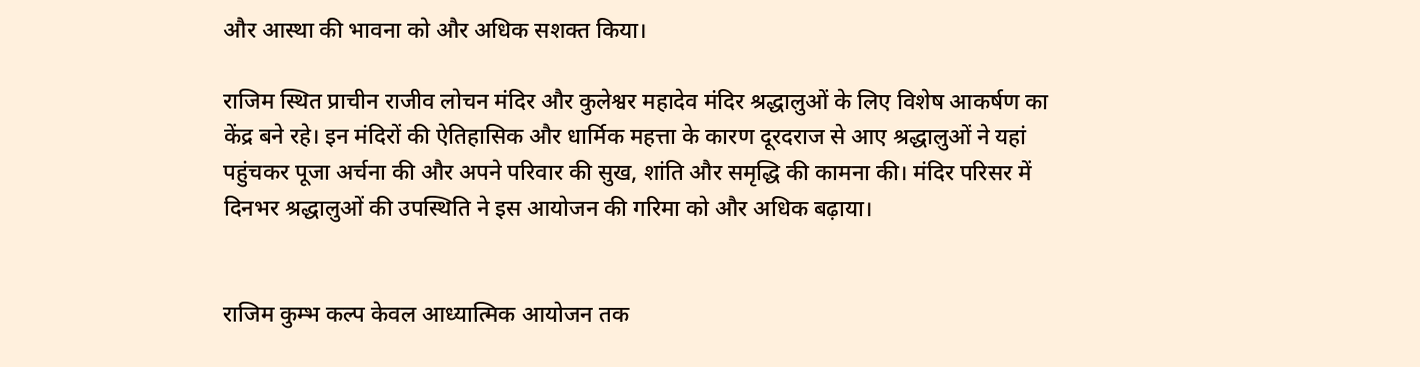और आस्था की भावना को और अधिक सशक्त किया।

राजिम स्थित प्राचीन राजीव लोचन मंदिर और कुलेश्वर महादेव मंदिर श्रद्धालुओं के लिए विशेष आकर्षण का केंद्र बने रहे। इन मंदिरों की ऐतिहासिक और धार्मिक महत्ता के कारण दूरदराज से आए श्रद्धालुओं ने यहां पहुंचकर पूजा अर्चना की और अपने परिवार की सुख, शांति और समृद्धि की कामना की। मंदिर परिसर में दिनभर श्रद्धालुओं की उपस्थिति ने इस आयोजन की गरिमा को और अधिक बढ़ाया।


राजिम कुम्भ कल्प केवल आध्यात्मिक आयोजन तक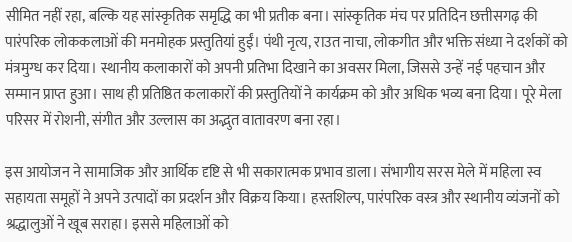सीमित नहीं रहा, बल्कि यह सांस्कृतिक समृद्धि का भी प्रतीक बना। सांस्कृतिक मंच पर प्रतिदिन छत्तीसगढ़ की पारंपरिक लोककलाओं की मनमोहक प्रस्तुतियां हुईं। पंथी नृत्य, राउत नाचा, लोकगीत और भक्ति संध्या ने दर्शकों को मंत्रमुग्ध कर दिया। स्थानीय कलाकारों को अपनी प्रतिभा दिखाने का अवसर मिला, जिससे उन्हें नई पहचान और सम्मान प्राप्त हुआ। साथ ही प्रतिष्ठित कलाकारों की प्रस्तुतियों ने कार्यक्रम को और अधिक भव्य बना दिया। पूरे मेला परिसर में रोशनी, संगीत और उल्लास का अद्भुत वातावरण बना रहा।

इस आयोजन ने सामाजिक और आर्थिक दृष्टि से भी सकारात्मक प्रभाव डाला। संभागीय सरस मेले में महिला स्व सहायता समूहों ने अपने उत्पादों का प्रदर्शन और विक्रय किया। हस्तशिल्प, पारंपरिक वस्त्र और स्थानीय व्यंजनों को श्रद्धालुओं ने खूब सराहा। इससे महिलाओं को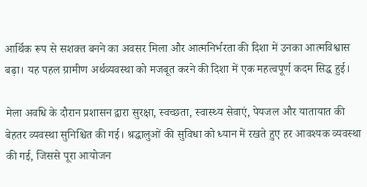आर्थिक रूप से सशक्त बनने का अवसर मिला और आत्मनिर्भरता की दिशा में उनका आत्मविश्वास बढ़ा। यह पहल ग्रामीण अर्थव्यवस्था को मजबूत करने की दिशा में एक महत्वपूर्ण कदम सिद्ध हुई।

मेला अवधि के दौरान प्रशासन द्वारा सुरक्षा, स्वच्छता, स्वास्थ्य सेवाएं, पेयजल और यातायात की बेहतर व्यवस्था सुनिश्चित की गई। श्रद्धालुओं की सुविधा को ध्यान में रखते हुए हर आवश्यक व्यवस्था की गई, जिससे पूरा आयोजन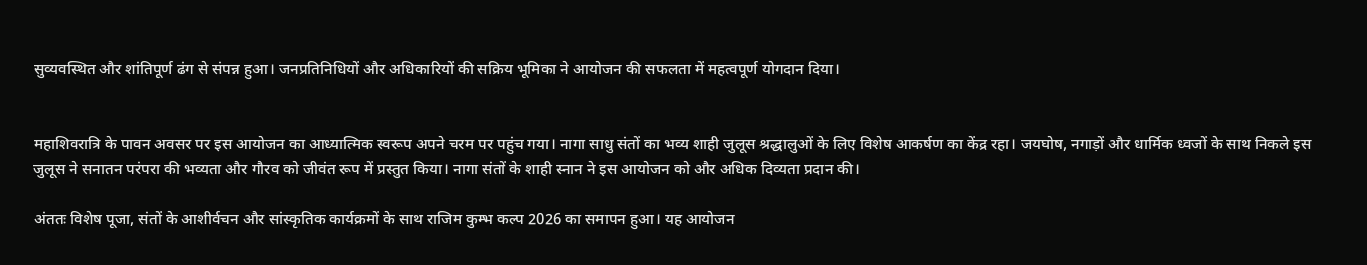सुव्यवस्थित और शांतिपूर्ण ढंग से संपन्न हुआ। जनप्रतिनिधियों और अधिकारियों की सक्रिय भूमिका ने आयोजन की सफलता में महत्वपूर्ण योगदान दिया।


महाशिवरात्रि के पावन अवसर पर इस आयोजन का आध्यात्मिक स्वरूप अपने चरम पर पहुंच गया। नागा साधु संतों का भव्य शाही जुलूस श्रद्धालुओं के लिए विशेष आकर्षण का केंद्र रहा। जयघोष, नगाड़ों और धार्मिक ध्वजों के साथ निकले इस जुलूस ने सनातन परंपरा की भव्यता और गौरव को जीवंत रूप में प्रस्तुत किया। नागा संतों के शाही स्नान ने इस आयोजन को और अधिक दिव्यता प्रदान की।

अंततः विशेष पूजा, संतों के आशीर्वचन और सांस्कृतिक कार्यक्रमों के साथ राजिम कुम्भ कल्प 2026 का समापन हुआ। यह आयोजन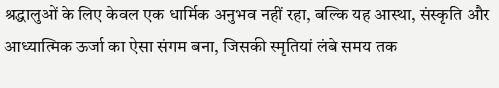श्रद्धालुओं के लिए केवल एक धार्मिक अनुभव नहीं रहा, बल्कि यह आस्था, संस्कृति और आध्यात्मिक ऊर्जा का ऐसा संगम बना, जिसकी स्मृतियां लंबे समय तक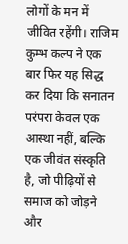लोगों के मन में जीवित रहेंगी। राजिम कुम्भ कल्प ने एक बार फिर यह सिद्ध कर दिया कि सनातन परंपरा केवल एक आस्था नहीं, बल्कि एक जीवंत संस्कृति है, जो पीढ़ियों से समाज को जोड़ने और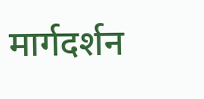मार्गदर्शन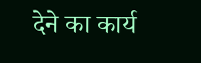देने का कार्य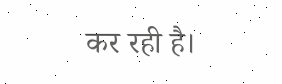कर रही है।